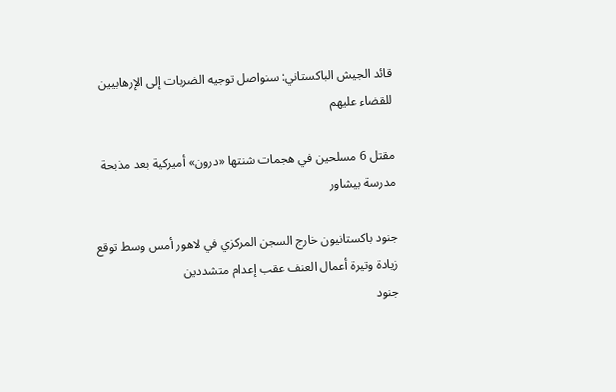قائد الجيش الباكستاني: سنواصل توجيه الضربات إلى الإرهابيين للقضاء عليهم

مقتل 6 مسلحين في هجمات شنتها «درون» أميركية بعد مذبحة مدرسة بيشاور

جنود باكستانيون خارج السجن المركزي في لاهور أمس وسط توقع زيادة وتيرة أعمال العنف عقب إعدام متشددين
جنود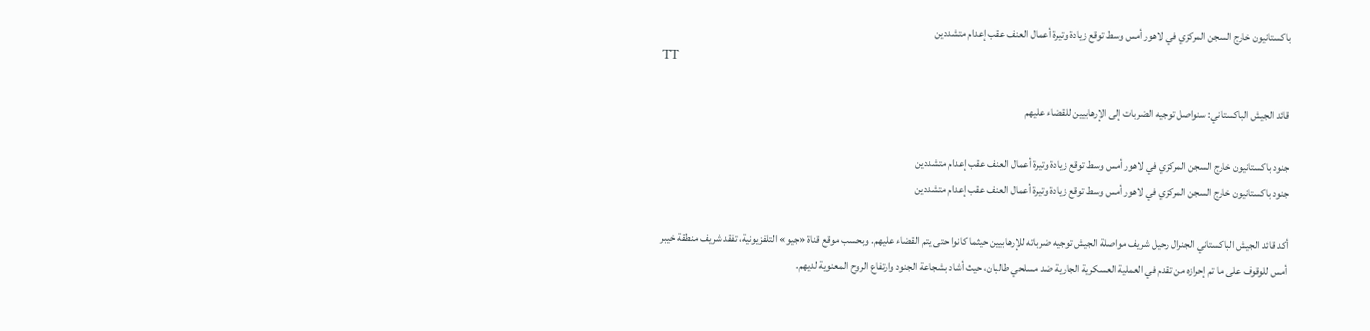باكستانيون خارج السجن المركزي في لاهور أمس وسط توقع زيادة وتيرة أعمال العنف عقب إعدام متشددين
TT

قائد الجيش الباكستاني: سنواصل توجيه الضربات إلى الإرهابيين للقضاء عليهم

جنود باكستانيون خارج السجن المركزي في لاهور أمس وسط توقع زيادة وتيرة أعمال العنف عقب إعدام متشددين
جنود باكستانيون خارج السجن المركزي في لاهور أمس وسط توقع زيادة وتيرة أعمال العنف عقب إعدام متشددين

أكد قائد الجيش الباكستاني الجنرال رحيل شريف مواصلة الجيش توجيه ضرباته للإرهابيين حيثما كانوا حتى يتم القضاء عليهم. وبحسب موقع قناة «جيو» التلفزيونية، تفقد شريف منطقة خيبر أمس للوقوف على ما تم إحرازه من تقدم في العملية العسكرية الجارية ضد مسلحي طالبان، حيث أشاد بشجاعة الجنود وارتفاع الروح المعنوية لديهم.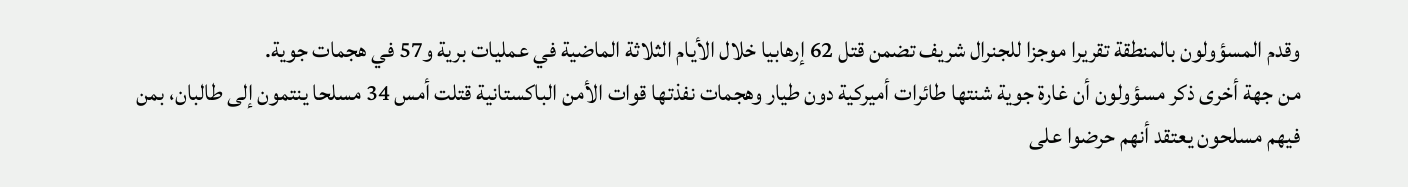وقدم المسؤولون بالمنطقة تقريرا موجزا للجنرال شريف تضمن قتل 62 إرهابيا خلال الأيام الثلاثة الماضية في عمليات برية و57 في هجمات جوية.
من جهة أخرى ذكر مسؤولون أن غارة جوية شنتها طائرات أميركية دون طيار وهجمات نفذتها قوات الأمن الباكستانية قتلت أمس 34 مسلحا ينتمون إلى طالبان، بمن فيهم مسلحون يعتقد أنهم حرضوا على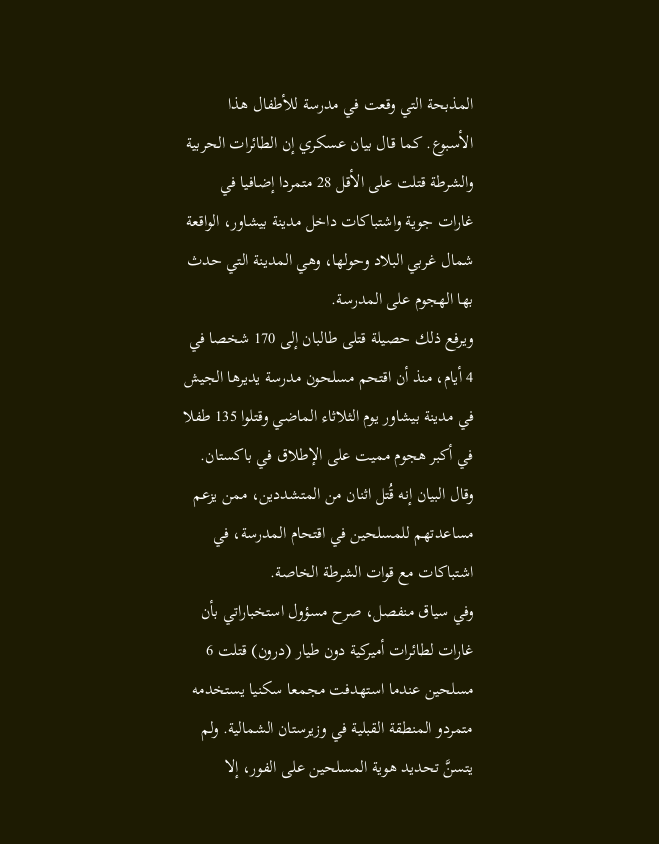المذبحة التي وقعت في مدرسة للأطفال هذا الأسبوع. كما قال بيان عسكري إن الطائرات الحربية والشرطة قتلت على الأقل 28 متمردا إضافيا في غارات جوية واشتباكات داخل مدينة بيشاور، الواقعة شمال غربي البلاد وحولها، وهي المدينة التي حدث بها الهجوم على المدرسة.
ويرفع ذلك حصيلة قتلى طالبان إلى 170 شخصا في 4 أيام، منذ أن اقتحم مسلحون مدرسة يديرها الجيش في مدينة بيشاور يوم الثلاثاء الماضي وقتلوا 135 طفلا في أكبر هجوم مميت على الإطلاق في باكستان. وقال البيان إنه قُتل اثنان من المتشددين، ممن يزعم مساعدتهم للمسلحين في اقتحام المدرسة، في اشتباكات مع قوات الشرطة الخاصة.
وفي سياق منفصل، صرح مسؤول استخباراتي بأن غارات لطائرات أميركية دون طيار (درون) قتلت 6 مسلحين عندما استهدفت مجمعا سكنيا يستخدمه متمردو المنطقة القبلية في وزيرستان الشمالية. ولم يتسنَّ تحديد هوية المسلحين على الفور، إلا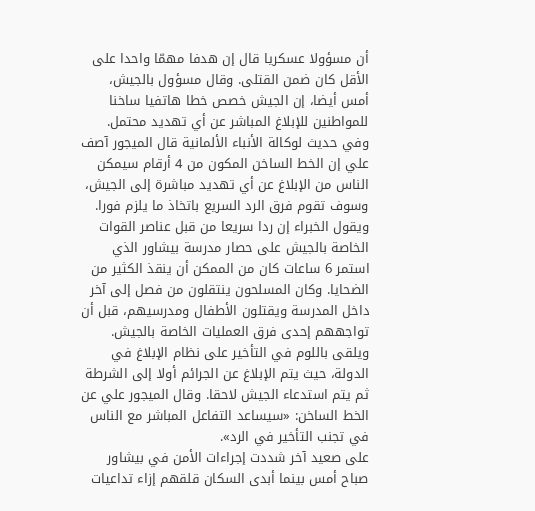أن مسؤولا عسكريا قال إن هدفا مهمّا واحدا على الأقل كان ضمن القتلى. وقال مسؤول بالجيش، أمس أيضا، إن الجيش خصص خطا هاتفيا ساخنا للمواطنين للإبلاغ المباشر عن أي تهديد محتمل.
وفي حديث لوكالة الأنباء الألمانية قال الميجور آصف علي إن الخط الساخن المكون من 4 أرقام سيمكن الناس من الإبلاغ عن أي تهديد مباشرة إلى الجيش، وسوف تقوم فرق الرد السريع باتخاذ ما يلزم فورا.
ويقول الخبراء إن ردا سريعا من قبل عناصر القوات الخاصة بالجيش على حصار مدرسة بيشاور الذي استمر 6 ساعات كان من الممكن أن ينقذ الكثير من الضحايا. وكان المسلحون ينتقلون من فصل إلى آخر داخل المدرسة ويقتلون الأطفال ومدرسيهم، قبل أن تواجههم إحدى فرق العمليات الخاصة بالجيش. ويلقى باللوم في التأخير على نظام الإبلاغ في الدولة، حيث يتم الإبلاغ عن الجرائم أولا إلى الشرطة ثم يتم استدعاء الجيش لاحقا. وقال الميجور علي عن الخط الساخن: «سيساعد التفاعل المباشر مع الناس في تجنب التأخير في الرد».
على صعيد آخر شددت إجراءات الأمن في بيشاور صباح أمس بينما أبدى السكان قلقهم إزاء تداعيات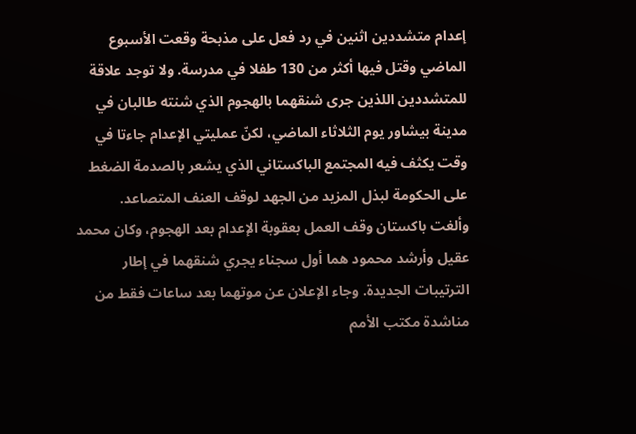إعدام متشددين اثنين في رد فعل على مذبحة وقعت الأسبوع الماضي وقتل فيها أكثر من 130 طفلا في مدرسة. ولا توجد علاقة للمتشددين اللذين جرى شنقهما بالهجوم الذي شنته طالبان في مدينة بيشاور يوم الثلاثاء الماضي، لكنّ عمليتي الإعدام جاءتا في وقت يكثف فيه المجتمع الباكستاني الذي يشعر بالصدمة الضغط على الحكومة لبذل المزيد من الجهد لوقف العنف المتصاعد.
وألغت باكستان وقف العمل بعقوبة الإعدام بعد الهجوم، وكان محمد عقيل وأرشد محمود هما أول سجناء يجري شنقهما في إطار الترتيبات الجديدة. وجاء الإعلان عن موتهما بعد ساعات فقط من مناشدة مكتب الأمم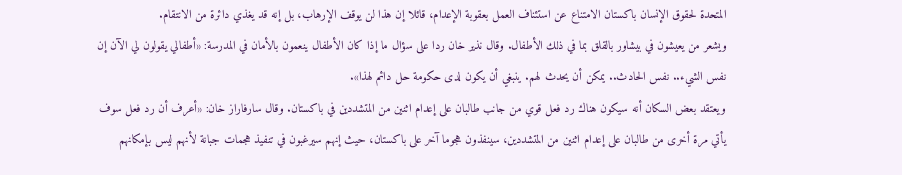المتحدة لحقوق الإنسان باكستان الامتناع عن استئناف العمل بعقوبة الإعدام، قائلا إن هذا لن يوقف الإرهاب، بل إنه قد يغذي دائرة من الانتقام.
ويشعر من يعيشون في بيشاور بالقلق بما في ذلك الأطفال. وقال نذير خان ردا على سؤال ما إذا كان الأطفال ينعمون بالأمان في المدرسة: «أطفالي يقولون لي الآن إن نفس الشيء.. نفس الحادث.. يمكن أن يحدث لهم. ينبغي أن يكون لدى حكومة حل دائم لهذا».
ويعتقد بعض السكان أنه سيكون هناك رد فعل قوي من جانب طالبان على إعدام اثنين من المتشددين في باكستان. وقال سارفاراز خان: «أعرف أن رد فعل سوف يأتي مرة أخرى من طالبان على إعدام اثنين من المتشددين، سينفذون هجوما آخر على باكستان، حيث إنهم سيرغبون في تنفيذ هجمات جبانة لأنهم ليس بإمكانهم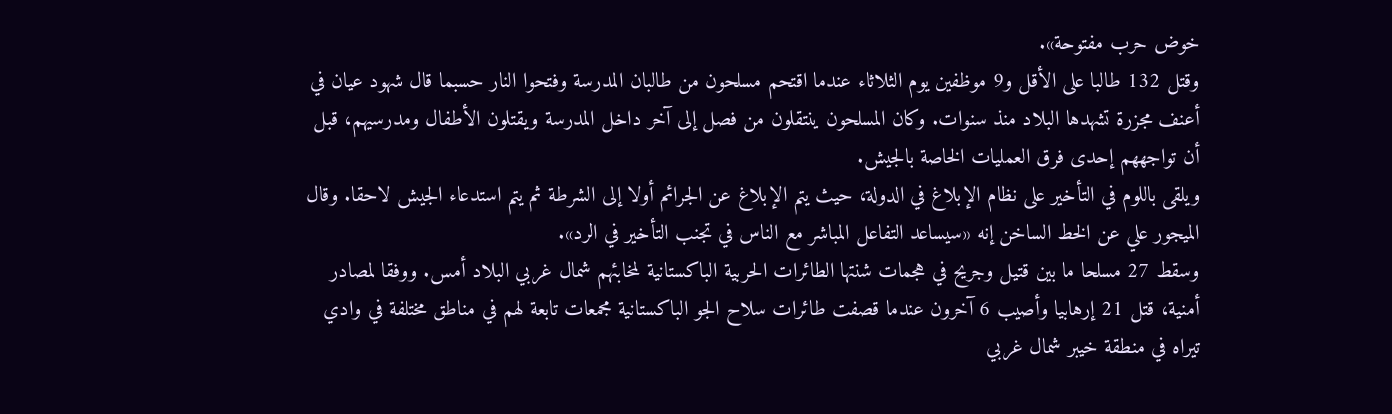خوض حرب مفتوحة».
وقتل 132 طالبا على الأقل و9 موظفين يوم الثلاثاء عندما اقتحم مسلحون من طالبان المدرسة وفتحوا النار حسبما قال شهود عيان في أعنف مجزرة تشهدها البلاد منذ سنوات. وكان المسلحون ينتقلون من فصل إلى آخر داخل المدرسة ويقتلون الأطفال ومدرسيهم، قبل أن تواجههم إحدى فرق العمليات الخاصة بالجيش.
ويلقى باللوم في التأخير على نظام الإبلاغ في الدولة، حيث يتم الإبلاغ عن الجرائم أولا إلى الشرطة ثم يتم استدعاء الجيش لاحقا. وقال الميجور علي عن الخط الساخن إنه «سيساعد التفاعل المباشر مع الناس في تجنب التأخير في الرد».
وسقط 27 مسلحا ما بين قتيل وجريح في هجمات شنتها الطائرات الحربية الباكستانية لمخابئهم شمال غربي البلاد أمس. ووفقا لمصادر أمنية، قتل 21 إرهابيا وأصيب 6 آخرون عندما قصفت طائرات سلاح الجو الباكستانية مجمعات تابعة لهم في مناطق مختلفة في وادي تيراه في منطقة خيبر شمال غربي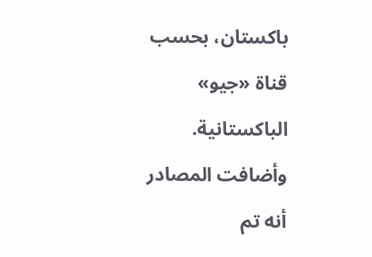باكستان، بحسب قناة «جيو» الباكستانية. وأضافت المصادر أنه تم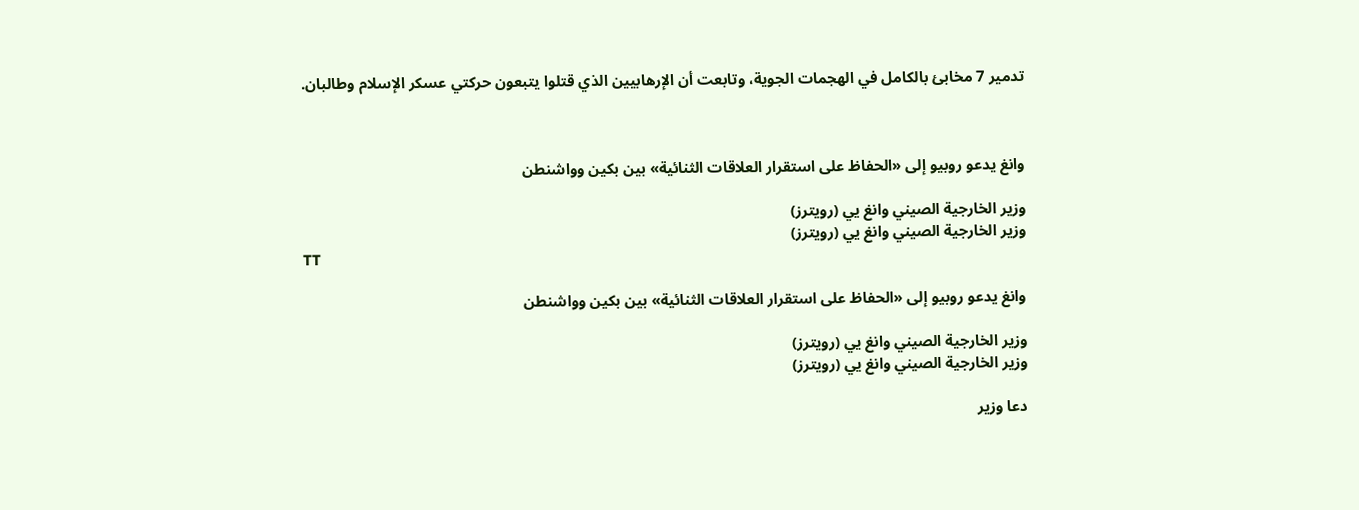تدمير 7 مخابئ بالكامل في الهجمات الجوية، وتابعت أن الإرهابيين الذي قتلوا يتبعون حركتي عسكر الإسلام وطالبان.



وانغ يدعو روبيو إلى «الحفاظ على استقرار العلاقات الثنائية» بين بكين وواشنطن

وزير الخارجية الصيني وانغ يي (رويترز)
وزير الخارجية الصيني وانغ يي (رويترز)
TT

وانغ يدعو روبيو إلى «الحفاظ على استقرار العلاقات الثنائية» بين بكين وواشنطن

وزير الخارجية الصيني وانغ يي (رويترز)
وزير الخارجية الصيني وانغ يي (رويترز)

دعا وزير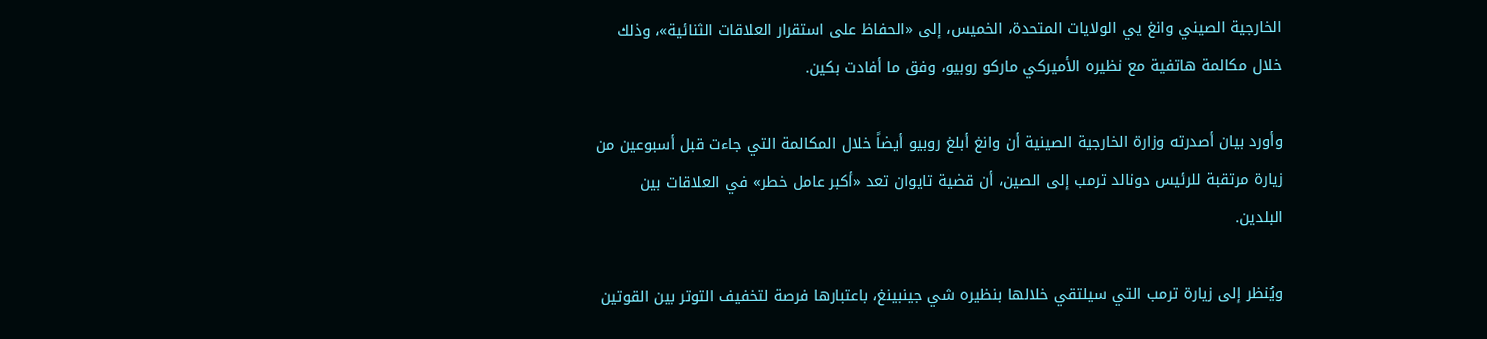الخارجية الصيني وانغ يي الولايات المتحدة، الخميس، إلى «الحفاظ على استقرار العلاقات الثنائية»، وذلك خلال مكالمة هاتفية مع نظيره الأميركي ماركو روبيو، وفق ما أفادت بكين.

وأورد بيان أصدرته وزارة الخارجية الصينية أن وانغ أبلغ روبيو أيضاً خلال المكالمة التي جاءت قبل أسبوعين من زيارة مرتقبة للرئيس دونالد ترمب إلى الصين، أن قضية تايوان تعد «أكبر عامل خطر» في العلاقات بين البلدين.

ويُنظر إلى زيارة ترمب التي سيلتقي خلالها بنظيره شي جينبينغ، باعتبارها فرصة لتخفيف التوتر بين القوتين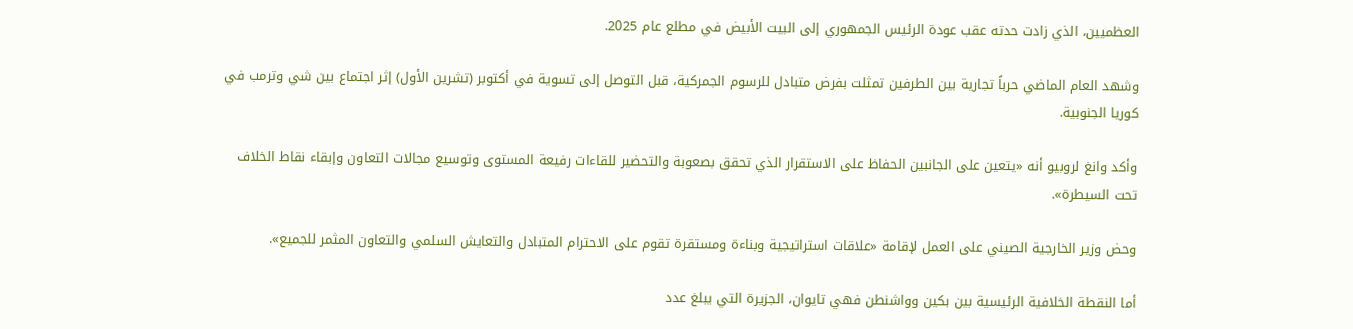العظميين، الذي زادت حدته عقب عودة الرئيس الجمهوري إلى البيت الأبيض في مطلع عام 2025.

وشهد العام الماضي حرباً تجارية بين الطرفين تمثلت بفرض متبادل للرسوم الجمركية، قبل التوصل إلى تسوية في أكتوبر (تشرين الأول) إثر اجتماع بين شي وترمب في كوريا الجنوبية.

وأكد وانغ لروبيو أنه «يتعين على الجانبين الحفاظ على الاستقرار الذي تحقق بصعوبة والتحضير للقاءات رفيعة المستوى وتوسيع مجالات التعاون وإبقاء نقاط الخلاف تحت السيطرة».

وحض وزير الخارجية الصيني على العمل لإقامة «علاقات استراتيجية وبناءة ومستقرة تقوم على الاحترام المتبادل والتعايش السلمي والتعاون المثمر للجميع».

أما النقطة الخلافية الرئيسية بين بكين وواشنطن فهي تايوان، الجزيرة التي يبلغ عدد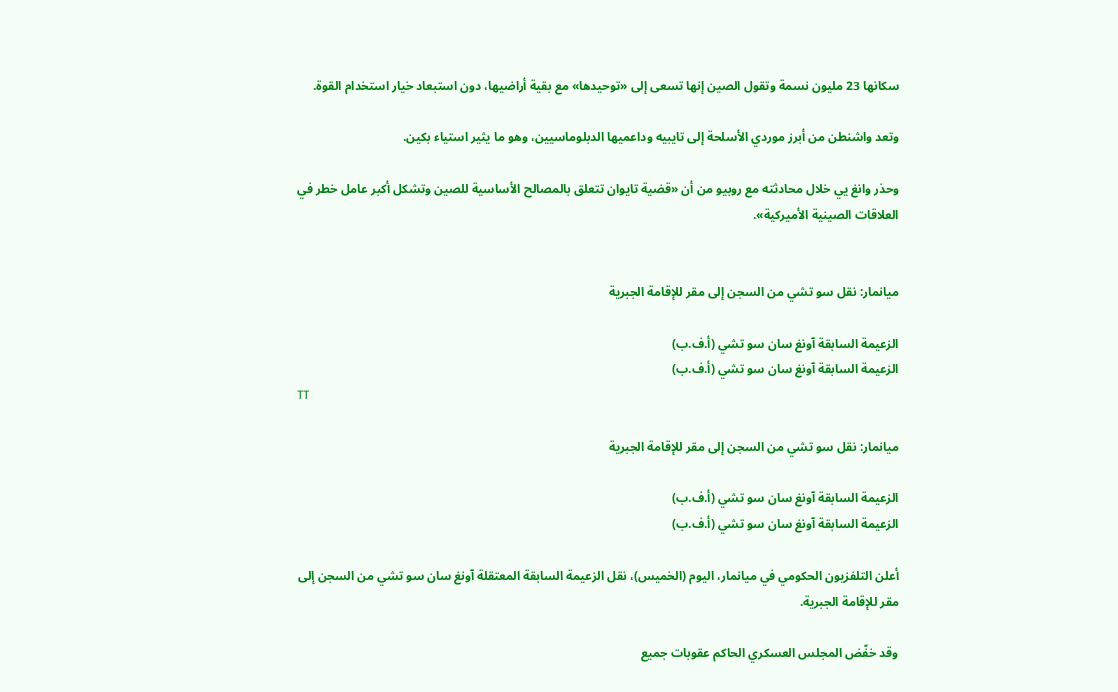سكانها 23 مليون نسمة وتقول الصين إنها تسعى إلى «توحيدها» مع بقية أراضيها، دون استبعاد خيار استخدام القوة.

وتعد واشنطن من أبرز موردي الأسلحة إلى تايبيه وداعميها الدبلوماسيين، وهو ما يثير استياء بكين.

وحذر وانغ يي خلال محادثته مع روبيو من أن «قضية تايوان تتعلق بالمصالح الأساسية للصين وتشكل أكبر عامل خطر في العلاقات الصينية الأميركية».


ميانمار: نقل سو تشي من السجن إلى مقر للإقامة الجبرية

الزعيمة السابقة آونغ سان سو تشي (أ.ف.ب)
الزعيمة السابقة آونغ سان سو تشي (أ.ف.ب)
TT

ميانمار: نقل سو تشي من السجن إلى مقر للإقامة الجبرية

الزعيمة السابقة آونغ سان سو تشي (أ.ف.ب)
الزعيمة السابقة آونغ سان سو تشي (أ.ف.ب)

أعلن التلفزيون الحكومي في ميانمار، اليوم (الخميس)، نقل الزعيمة السابقة المعتقلة آونغ سان سو تشي من السجن إلى مقر للإقامة الجبرية.

وقد خفّض المجلس العسكري الحاكم عقوبات جميع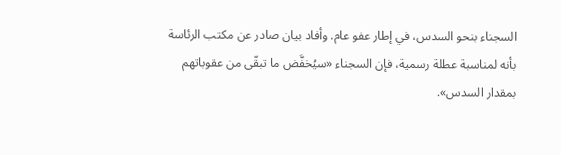السجناء بنحو السدس، في إطار عفو عام. وأفاد بيان صادر عن مكتب الرئاسة بأنه لمناسبة عطلة رسمية، فإن السجناء «سيُخفَّض ما تبقّى من عقوباتهم بمقدار السدس».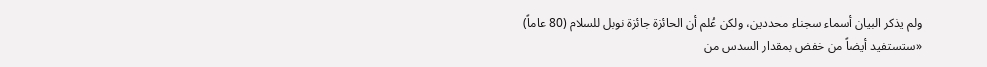ولم يذكر البيان أسماء سجناء محددين، ولكن عُلم أن الحائزة جائزة نوبل للسلام (80 عاماً) «ستستفيد أيضاً من خفض بمقدار السدس من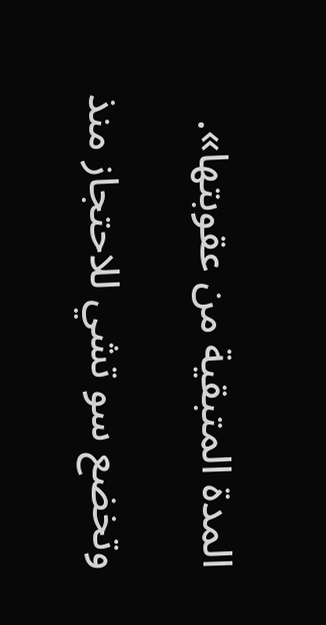المدة المتبقية من عقوبتها».

وتخضع سو تشي للاحتجاز منذ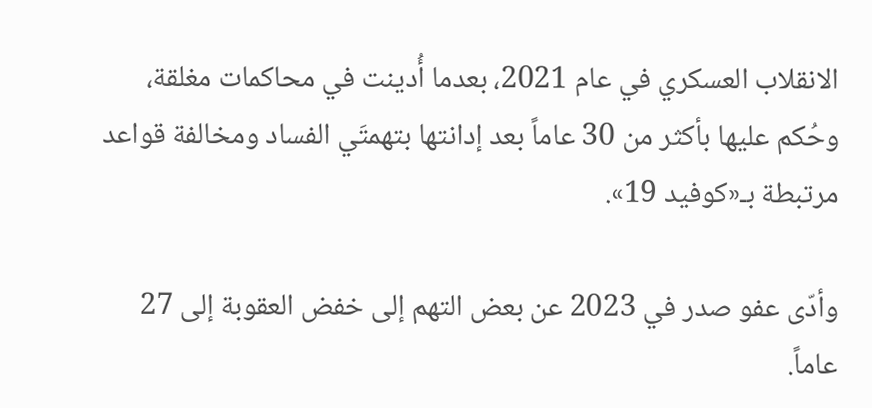الانقلاب العسكري في عام 2021، بعدما أُدينت في محاكمات مغلقة، وحُكم عليها بأكثر من 30 عاماً بعد إدانتها بتهمتَي الفساد ومخالفة قواعد مرتبطة بـ«كوفيد 19».

وأدّى عفو صدر في 2023 عن بعض التهم إلى خفض العقوبة إلى 27 عاماً.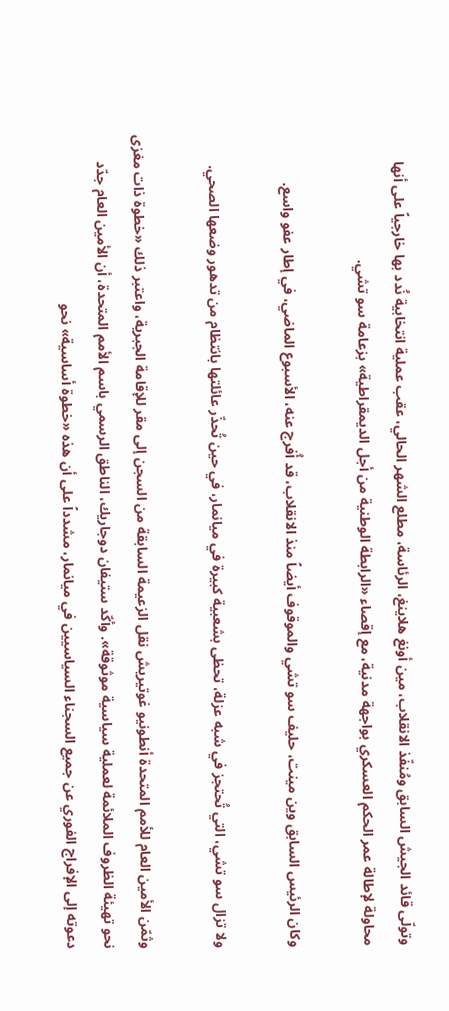وتولّى قائد الجيش السابق ومُنفّذ الانقلاب، مين أونغ هلاينغ، الرئاسة، مطلع الشهر الحالي، عقب عملية انتخابية نُدد بها خارجياً على أنها محاولة لإطالة عمر الحكم العسكري بواجهة مدنية، مع إقصاء «الرابطة الوطنية من أجل الديمقراطية» بزعامة سو تشي.

وكان الرئيس السابق وين مينت، حليف سو تشي والموقوف أيضاً منذ الانقلاب، قد أُفرج عنه، الأسبوع الماضي، في إطار عفو واسع.

ولا تزال سو تشي، التي تُحتجز في شبه عزلة، تحظى بشعبية كبيرة في ميانمار، في حين تُحذّر عائلتها بانتظام من تدهور وضعها الصحي.

وثمّن الأمين العام للأمم المتحدة أنطونيو غوتيريش نقل الزعيمة السابقة من السجن إلى مقر للإقامة الجبرية، واعتبر ذلك «خطوة ذات مغزى نحو تهيئة الظروف الملائمة لعملية سياسية موثوقة». وأكّد ستيفان دوجاريك، الناطق الرسمي باسم الأمم المتحدة، أن الأمين العام جدّد دعوته إلى الإفراج الفوري عن جميع السجناء السياسيين في ميانمار، مشدداً على أن هذه «خطوة أساسية» نحو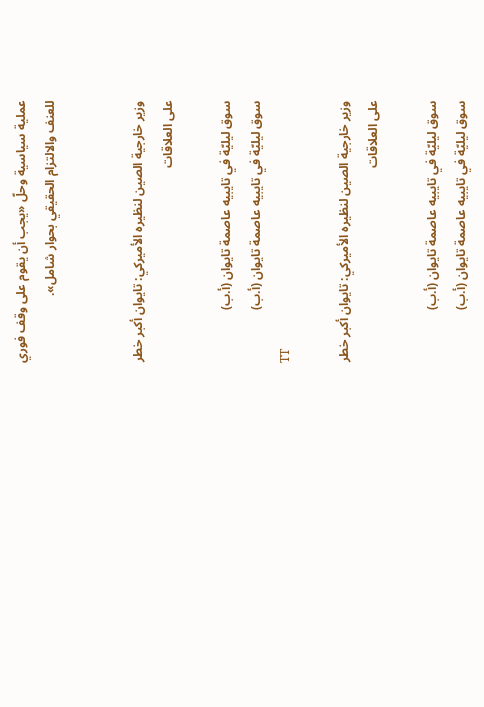عملية سياسية وحلّ «يجب أن يقوم على وقف فوري للعنف والالتزام الحقيقي بحوار شامل».


وزير خارجية الصين لنظيره الأميركي: تايوان أكبر خطر على العلاقات

سوق ليليّة في تايبيه عاصمة تايوان (أ.ب)
سوق ليليّة في تايبيه عاصمة تايوان (أ.ب)
TT

وزير خارجية الصين لنظيره الأميركي: تايوان أكبر خطر على العلاقات

سوق ليليّة في تايبيه عاصمة تايوان (أ.ب)
سوق ليليّة في تايبيه عاصمة تايوان (أ.ب)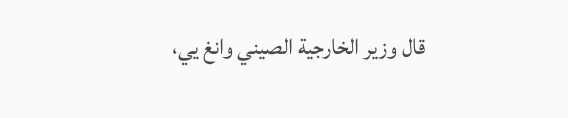قال وزير الخارجية الصيني وانغ يي،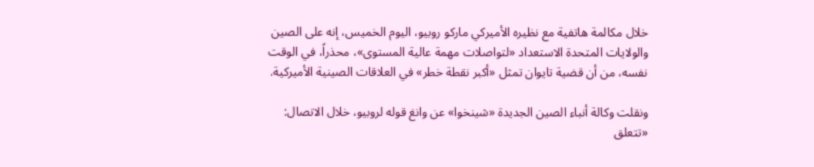خلال مكالمة هاتفية مع نظيره الأميركي ‌ماركو ‌روبيو، اليوم الخميس، ‌إنه على الصين والولايات المتحدة الاستعداد «لتواصلات مهمة عالية المستوى»، محذراً، في الوقت نفسه، من ‌أن ‌قضية تايوان ‌تمثل «أكبر نقطة ‌خطر» في العلاقات الصينية الأميركية.

ونقلت وكالة أنباء الصين ‌الجديدة «شينخوا» عن وانغ قوله لروبيو، خلال الاتصال: «تتعلق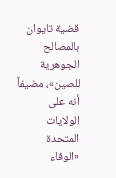قضية تايوان بالمصالح الجوهرية للصين»، مضيفاً أنه على الولايات المتحدة «الوفاء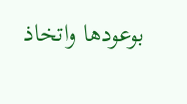بوعودها واتخاذ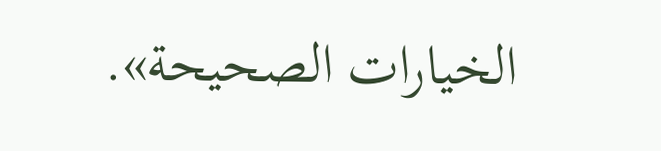الخيارات الصحيحة».